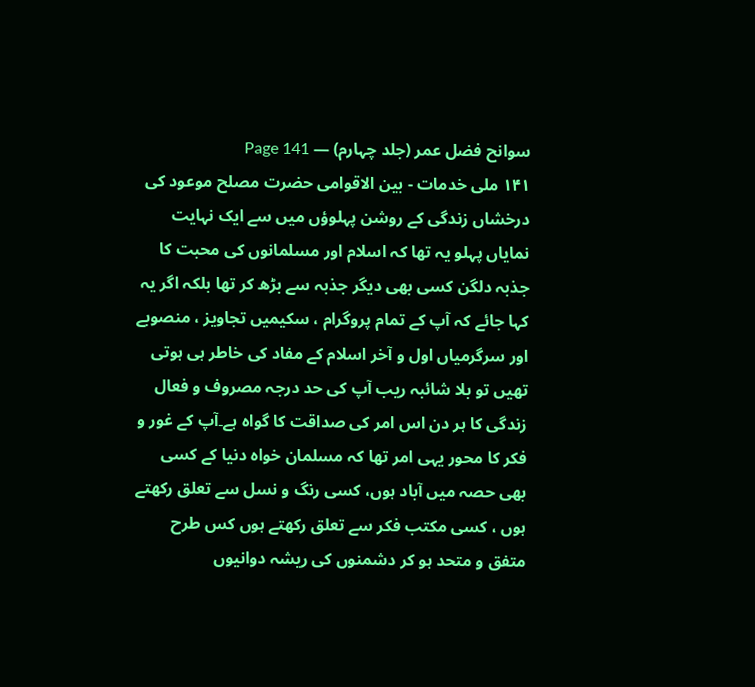سوانح فضل عمر (جلد چہارم) — Page 141
۱۴۱ ملی خدمات - بین الاقوامی حضرت مصلح موعود کی درخشاں زندگی کے روشن پہلوؤں میں سے ایک نہایت نمایاں پہلو یہ تھا کہ اسلام اور مسلمانوں کی محبت کا جذبہ دلگن کسی بھی دیگر جذبہ سے بڑھ کر تھا بلکہ اگر یہ کہا جائے کہ آپ کے تمام پروگرام ، سکیمیں تجاویز ، منصوبے اور سرگرمیاں اول و آخر اسلام کے مفاد کی خاطر ہی ہوتی تھیں تو بلا شائبہ ریب آپ کی حد درجہ مصروف و فعال زندگی کا ہر دن اس امر کی صداقت کا گواہ ہے۔آپ کے غور و فکر کا محور یہی امر تھا کہ مسلمان خواہ دنیا کے کسی بھی حصہ میں آباد ہوں، کسی رنگ و نسل سے تعلق رکھتے ہوں ، کسی مکتب فکر سے تعلق رکھتے ہوں کس طرح متفق و متحد ہو کر دشمنوں کی ریشہ دوانیوں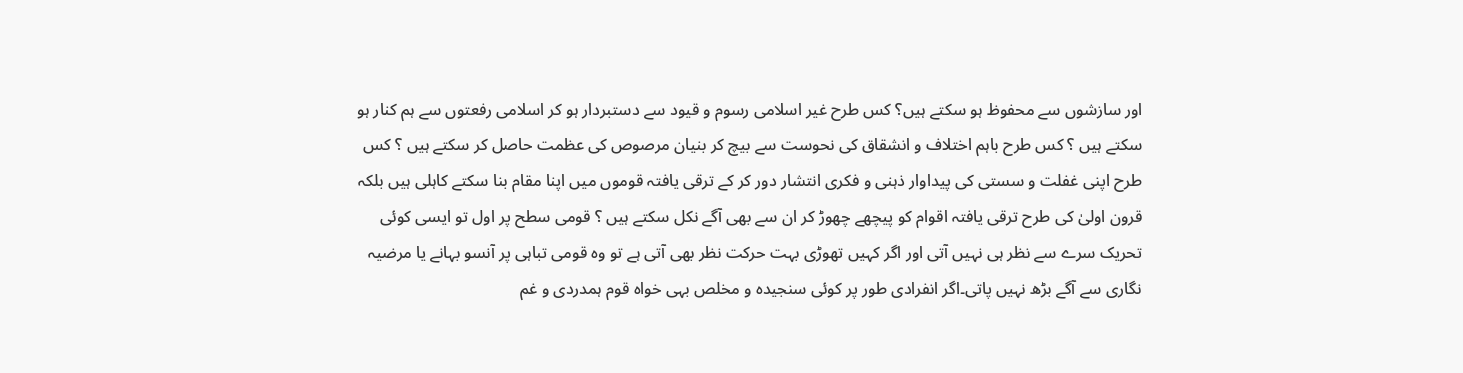اور سازشوں سے محفوظ ہو سکتے ہیں؟ کس طرح غیر اسلامی رسوم و قیود سے دستبردار ہو کر اسلامی رفعتوں سے ہم کنار ہو سکتے ہیں ؟ کس طرح باہم اختلاف و انشقاق کی نحوست سے بیچ کر بنیان مرصوص کی عظمت حاصل کر سکتے ہیں ؟ کس طرح اپنی غفلت و سستی کی پیداوار ذہنی و فکری انتشار دور کر کے ترقی یافتہ قوموں میں اپنا مقام بنا سکتے کاہلی ہیں بلکہ قرون اولیٰ کی طرح ترقی یافتہ اقوام کو پیچھے چھوڑ کر ان سے بھی آگے نکل سکتے ہیں ؟ قومی سطح پر اول تو ایسی کوئی تحریک سرے سے نظر ہی نہیں آتی اور اگر کہیں تھوڑی بہت حرکت نظر بھی آتی ہے تو وہ قومی تباہی پر آنسو بہانے یا مرضیہ نگاری سے آگے بڑھ نہیں پاتی۔اگر انفرادی طور پر کوئی سنجیده و مخلص بہی خواہ قوم ہمدردی و غم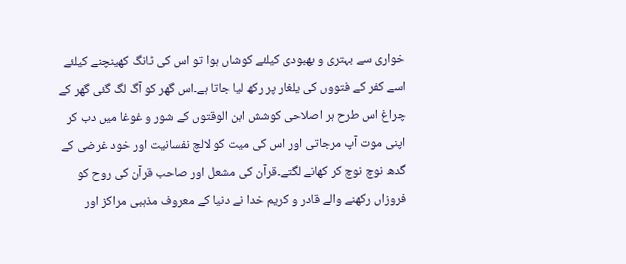خواری سے بہتری و بهبودی کیلئے کوشاں ہوا تو اس کی ٹانگ کھینچنے کیلئے اسے کفر کے فتووں کی یلغار پر رکھ لیا جاتا ہے۔اس گھر کو آگ لگ گئی گھر کے چراغ اس طرح ہر اصلاحی کوشش ابن الوقتوں کے شور و غوغا میں دب کر اپنی موت آپ مرجاتی اور اس کی میت کو لالچ نفسانیت اور خود غرضی کے گدھ نوچ نوچ کر کھانے لگتے۔قرآن کی مشعل اور صاحب قرآن کی روح کو فروزاں رکھنے والے قادر و کریم خدا نے دنیا کے معروف مذہبی مراکز اور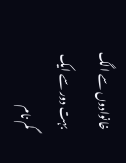خانوادوں سے الگ بہت دور سے ایک گم نام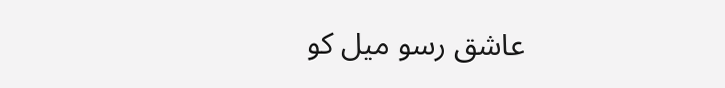عاشق رسو میل کو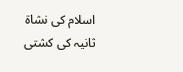اسلام کی نشاۃ ثانیہ کی کشتی